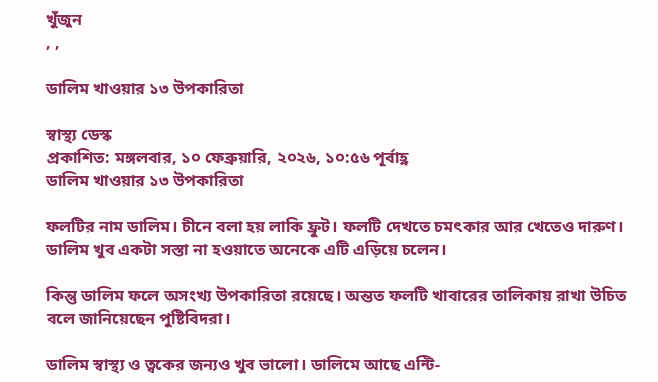খুঁজুন
, ,

ডালিম খাওয়ার ১৩ উপকারিতা

স্বাস্থ্য ডেস্ক
প্রকাশিত: মঙ্গলবার, ১০ ফেব্রুয়ারি, ২০২৬, ১০:৫৬ পূর্বাহ্ণ
ডালিম খাওয়ার ১৩ উপকারিতা

ফলটির নাম ডালিম। চীনে বলা হয় লাকি ফ্রুট। ফলটি দেখতে চমৎকার আর খেতেও দারুণ। ডালিম খুব একটা সস্তা না হওয়াতে অনেকে এটি এড়িয়ে চলেন।

কিন্তু ডালিম ফলে অসংখ্য উপকারিতা রয়েছে। অন্তত ফলটি খাবারের তালিকায় রাখা উচিত বলে জানিয়েছেন পুষ্টিবিদরা।

ডালিম স্বাস্থ্য ও ত্বকের জন্যও খুব ভালো। ডালিমে আছে এন্টি-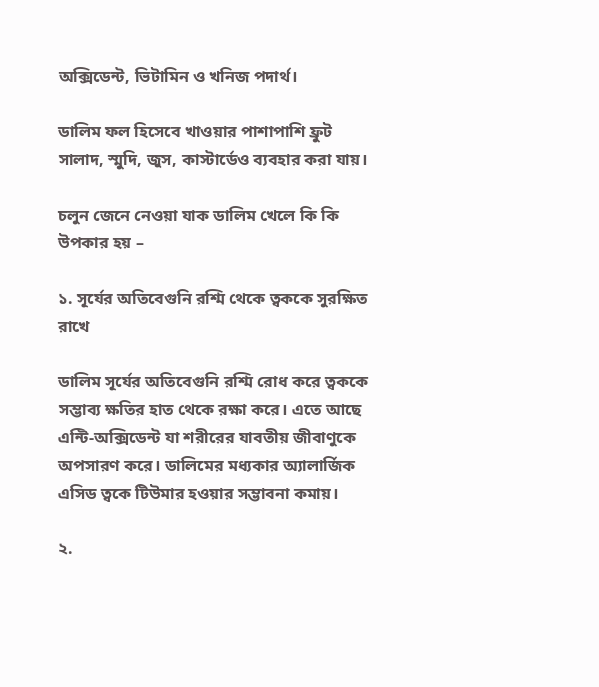অক্সিডেন্ট, ভিটামিন ও খনিজ পদার্থ।

ডালিম ফল হিসেবে খাওয়ার পাশাপাশি ফ্রুট সালাদ, স্মুদি, জুস, কাস্টার্ডেও ব্যবহার করা যায়।

চলুন জেনে নেওয়া যাক ডালিম খেলে কি কি উপকার হয় –

১. সূর্যের অতিবেগুনি রশ্মি থেকে ত্বককে সুরক্ষিত রাখে

ডালিম সূর্যের অতিবেগুনি রশ্মি রোধ করে ত্বককে সম্ভাব্য ক্ষতির হাত থেকে রক্ষা করে। এতে আছে এন্টি-অক্সিডেন্ট যা শরীরের যাবতীয় জীবাণুকে অপসারণ করে। ডালিমের মধ্যকার অ্যালার্জিক এসিড ত্বকে টিউমার হওয়ার সম্ভাবনা কমায়।

২.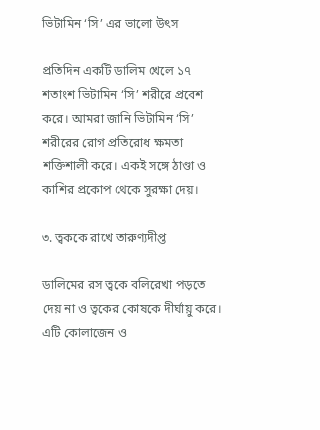ভিটামিন ‘সি’ এর ভালো উৎস

প্রতিদিন একটি ডালিম খেলে ১৭ শতাংশ ভিটামিন ‘সি’ শরীরে প্রবেশ করে। আমরা জানি ভিটামিন ‘সি’ শরীরের রোগ প্রতিরোধ ক্ষমতা শক্তিশালী করে। একই সঙ্গে ঠাণ্ডা ও কাশির প্রকোপ থেকে সুরক্ষা দেয়।

৩. ত্বককে রাখে তারুণ্যদীপ্ত

ডালিমের রস ত্বকে বলিরেখা পড়তে দেয় না ও ত্বকের কোষকে দীর্ঘায়ু করে। এটি কোলাজেন ও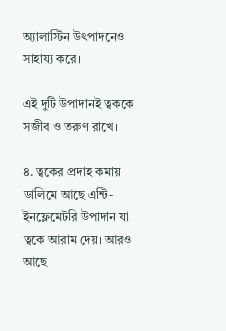অ্যালাস্টিন উৎপাদনেও সাহায্য করে।

এই দুটি উপাদানই ত্বককে সজীব ও তরুণ রাখে।

৪. ত্বকের প্রদাহ কমায়
ডালিমে আছে এন্টি-ইনফ্লেমেটরি উপাদান যা ত্বকে আরাম দেয়। আরও আছে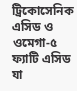ট্রিকোসেনিক এসিড ও ওমেগা-৫ ফ্যাটি এসিড যা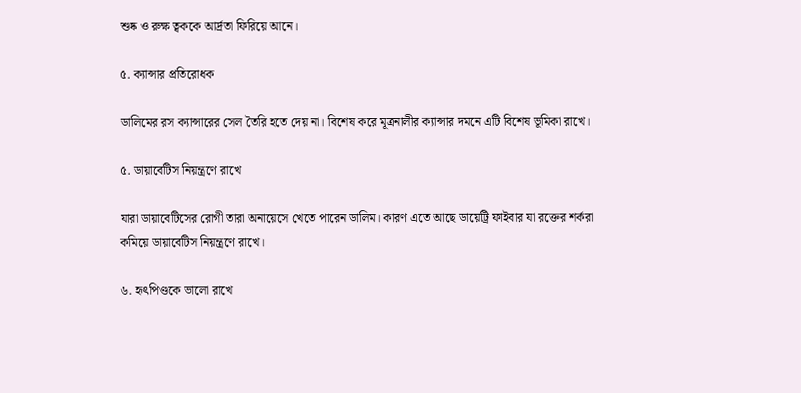শুষ্ক ও রুক্ষ ত্বককে আর্দ্রতা ফিরিয়ে আনে।

৫. ক্যান্সার প্রতিরোধক

ডালিমের রস ক্যান্সারের সেল তৈরি হতে দেয় না। বিশেষ করে মূত্রনালীর ক্যান্সার দমনে এটি বিশেষ ভূমিকা রাখে।

৫. ডায়াবেটিস নিয়ন্ত্রণে রাখে

যারা ডায়াবেটিসের রোগী তারা অনায়েসে খেতে পারেন ডালিম। কারণ এতে আছে ডায়েট্রি ফাইবার যা রক্তের শর্করা কমিয়ে ডায়াবেটিস নিয়ন্ত্রণে রাখে।

৬. হৃৎপিণ্ডকে ভালো রাখে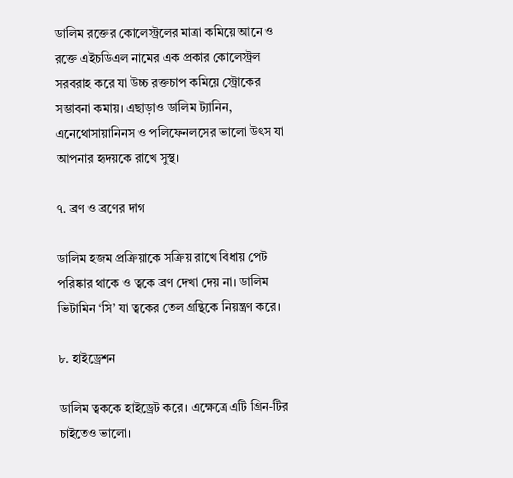ডালিম রক্তের কোলেস্ট্রলের মাত্রা কমিয়ে আনে ও রক্তে এইচডিএল নামের এক প্রকার কোলেস্ট্রল সরবরাহ করে যা উচ্চ রক্তচাপ কমিয়ে স্ট্রোকের সম্ভাবনা কমায়। এছাড়াও ডালিম ট্যানিন, এনেথোসায়ানিনস ও পলিফেনলসের ভালো উৎস যা আপনার হৃদয়কে রাখে সুস্থ।

৭. ব্রণ ও ব্রণের দাগ

ডালিম হজম প্রক্রিয়াকে সক্রিয় রাখে বিধায় পেট পরিষ্কার থাকে ও ত্বকে ব্রণ দেখা দেয় না। ডালিম ভিটামিন ‘সি’ যা ত্বকের তেল গ্রন্থিকে নিয়ন্ত্রণ করে।

৮. হাইড্রেশন

ডালিম ত্বককে হাইড্রেট করে। এক্ষেত্রে এটি গ্রিন-টির চাইতেও ভালো।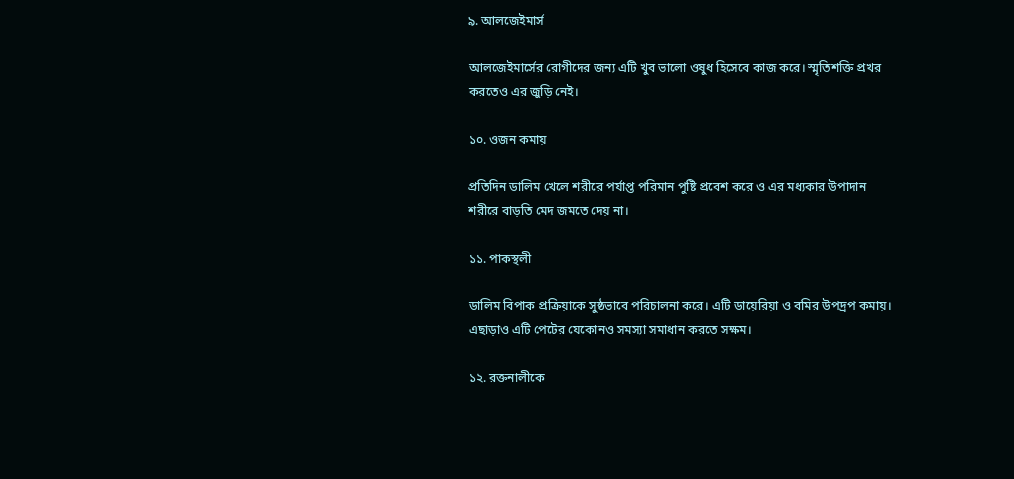৯. আলজেইমার্স

আলজেইমার্সের রোগীদের জন্য এটি খুব ভালো ওষুধ হিসেবে কাজ করে। স্মৃতিশক্তি প্রখর করতেও এর জুড়ি নেই।

১০. ওজন কমায়

প্রতিদিন ডালিম খেলে শরীরে পর্যাপ্ত পরিমান পুষ্টি প্রবেশ করে ও এর মধ্যকার উপাদান শরীরে বাড়তি মেদ জমতে দেয় না।

১১. পাকস্থলী

ডালিম বিপাক প্রক্রিয়াকে সুষ্ঠভাবে পরিচালনা করে। এটি ডায়েরিয়া ও বমির উপদ্রপ কমায়। এছাড়াও এটি পেটের যেকোনও সমস্যা সমাধান করতে সক্ষম।

১২. রক্তনালীকে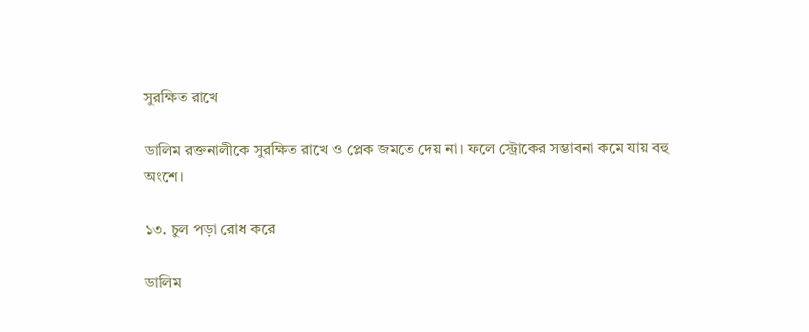সুরক্ষিত রাখে

ডালিম রক্তনালীকে সুরক্ষিত রাখে ও প্লেক জমতে দেয় না। ফলে স্ট্রোকের সম্ভাবনা কমে যায় বহু অংশে।

১৩. চুল পড়া রোধ করে

ডালিম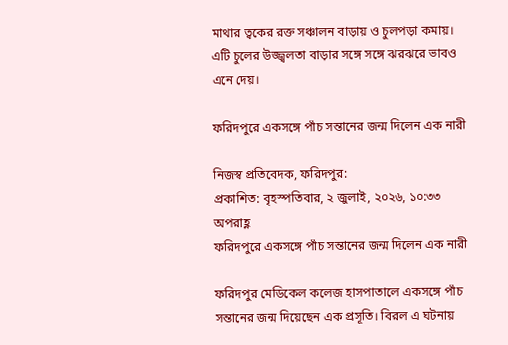মাথার ত্বকের রক্ত সঞ্চালন বাড়ায় ও চুলপড়া কমায়। এটি চুলের উজ্জ্বলতা বাড়ার সঙ্গে সঙ্গে ঝরঝরে ভাবও এনে দেয়।

ফরিদপুরে একসঙ্গে পাঁচ সন্তানের জন্ম দিলেন এক নারী

নিজস্ব প্রতিবেদক, ফরিদপুর:
প্রকাশিত: বৃহস্পতিবার, ২ জুলাই, ২০২৬, ১০:৩৩ অপরাহ্ণ
ফরিদপুরে একসঙ্গে পাঁচ সন্তানের জন্ম দিলেন এক নারী

ফরিদপুর মেডিকেল কলেজ হাসপাতালে একসঙ্গে পাঁচ সন্তানের জন্ম দিয়েছেন এক প্রসূতি। বিরল এ ঘটনায়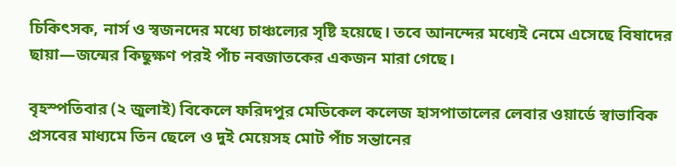চিকিৎসক, নার্স ও স্বজনদের মধ্যে চাঞ্চল্যের সৃষ্টি হয়েছে। তবে আনন্দের মধ্যেই নেমে এসেছে বিষাদের ছায়া—জন্মের কিছুক্ষণ পরই পাঁচ নবজাতকের একজন মারা গেছে।

বৃহস্পতিবার (২ জুলাই) বিকেলে ফরিদপুর মেডিকেল কলেজ হাসপাতালের লেবার ওয়ার্ডে স্বাভাবিক প্রসবের মাধ্যমে তিন ছেলে ও দুই মেয়েসহ মোট পাঁচ সন্তানের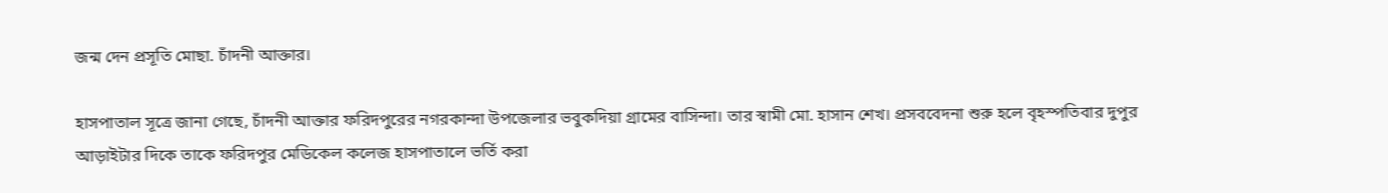জন্ম দেন প্রসূতি মোছা. চাঁদনী আক্তার।

হাসপাতাল সূত্রে জানা গেছে, চাঁদনী আক্তার ফরিদপুরের নগরকান্দা উপজেলার ভবুকদিয়া গ্রামের বাসিন্দা। তার স্বামী মো. হাসান শেখ। প্রসববেদনা শুরু হলে বৃহস্পতিবার দুপুর আড়াইটার দিকে তাকে ফরিদপুর মেডিকেল কলেজ হাসপাতালে ভর্তি করা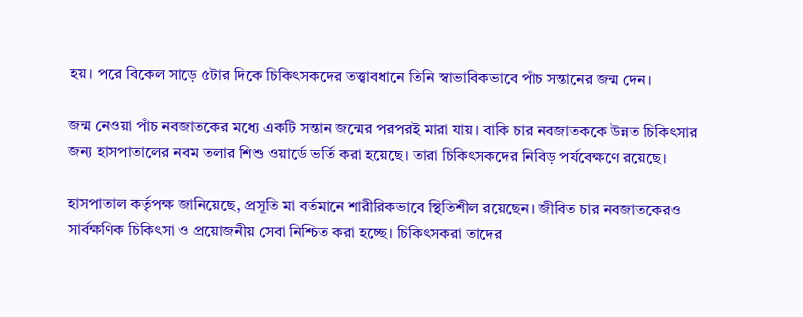হয়। পরে বিকেল সাড়ে ৫টার দিকে চিকিৎসকদের তত্ত্বাবধানে তিনি স্বাভাবিকভাবে পাঁচ সন্তানের জন্ম দেন।

জন্ম নেওয়া পাঁচ নবজাতকের মধ্যে একটি সন্তান জন্মের পরপরই মারা যায়। বাকি চার নবজাতককে উন্নত চিকিৎসার জন্য হাসপাতালের নবম তলার শিশু ওয়ার্ডে ভর্তি করা হয়েছে। তারা চিকিৎসকদের নিবিড় পর্যবেক্ষণে রয়েছে।

হাসপাতাল কর্তৃপক্ষ জানিয়েছে, প্রসূতি মা বর্তমানে শারীরিকভাবে স্থিতিশীল রয়েছেন। জীবিত চার নবজাতকেরও সার্বক্ষণিক চিকিৎসা ও প্রয়োজনীয় সেবা নিশ্চিত করা হচ্ছে। চিকিৎসকরা তাদের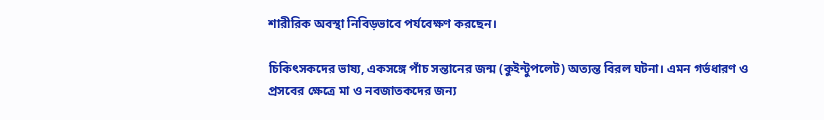শারীরিক অবস্থা নিবিড়ভাবে পর্যবেক্ষণ করছেন।

চিকিৎসকদের ভাষ্য, একসঙ্গে পাঁচ সন্তানের জন্ম (কুইন্টুপলেট) অত্যন্ত বিরল ঘটনা। এমন গর্ভধারণ ও প্রসবের ক্ষেত্রে মা ও নবজাতকদের জন্য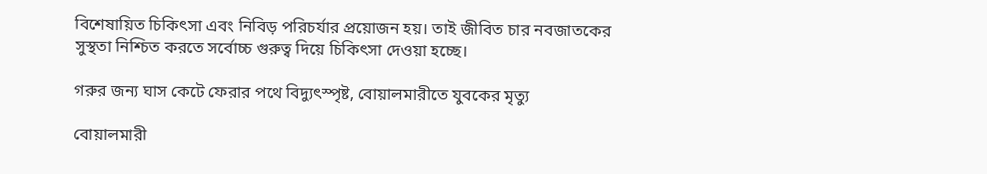বিশেষায়িত চিকিৎসা এবং নিবিড় পরিচর্যার প্রয়োজন হয়। তাই জীবিত চার নবজাতকের সুস্থতা নিশ্চিত করতে সর্বোচ্চ গুরুত্ব দিয়ে চিকিৎসা দেওয়া হচ্ছে।

গরুর জন্য ঘাস কেটে ফেরার পথে বিদ্যুৎস্পৃষ্ট, বোয়ালমারীতে যুবকের মৃত্যু

বোয়ালমারী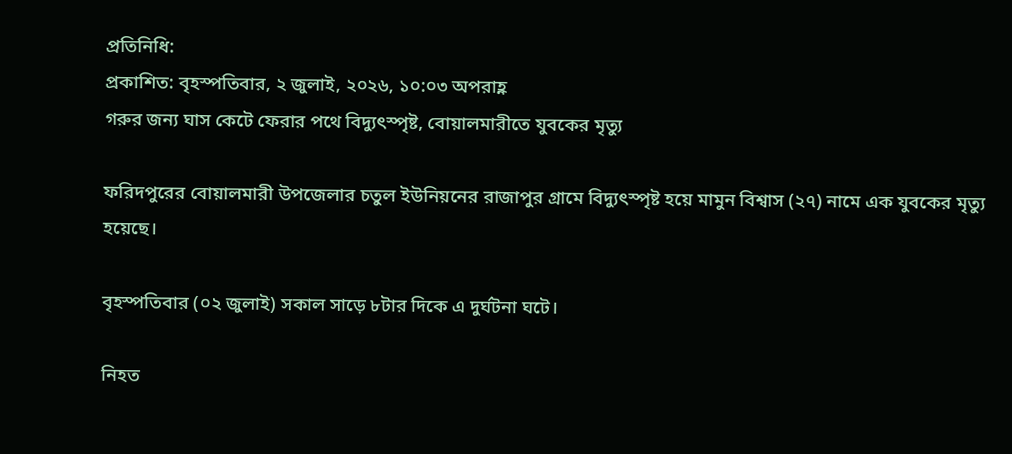প্রতিনিধি:
প্রকাশিত: বৃহস্পতিবার, ২ জুলাই, ২০২৬, ১০:০৩ অপরাহ্ণ
গরুর জন্য ঘাস কেটে ফেরার পথে বিদ্যুৎস্পৃষ্ট, বোয়ালমারীতে যুবকের মৃত্যু

ফরিদপুরের বোয়ালমারী উপজেলার চতুল ইউনিয়নের রাজাপুর গ্রামে বিদ্যুৎস্পৃষ্ট হয়ে মামুন বিশ্বাস (২৭) নামে এক যুবকের মৃত্যু হয়েছে।

বৃহস্পতিবার (০২ জুলাই) সকাল সাড়ে ৮টার দিকে এ দুর্ঘটনা ঘটে।

নিহত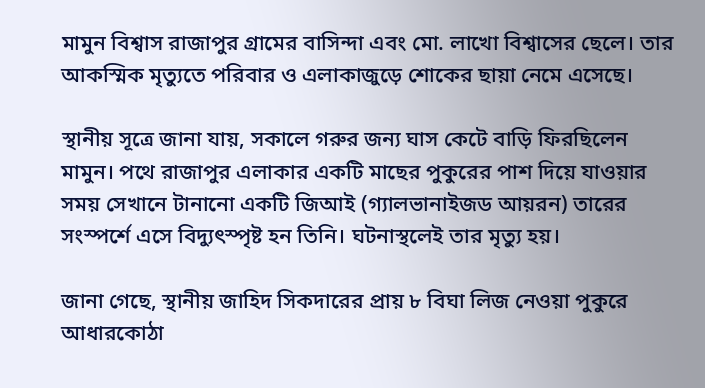মামুন বিশ্বাস রাজাপুর গ্রামের বাসিন্দা এবং মো. লাখো বিশ্বাসের ছেলে। তার আকস্মিক মৃত্যুতে পরিবার ও এলাকাজুড়ে শোকের ছায়া নেমে এসেছে।

স্থানীয় সূত্রে জানা যায়, সকালে গরুর জন্য ঘাস কেটে বাড়ি ফিরছিলেন মামুন। পথে রাজাপুর এলাকার একটি মাছের পুকুরের পাশ দিয়ে যাওয়ার সময় সেখানে টানানো একটি জিআই (গ্যালভানাইজড আয়রন) তারের সংস্পর্শে এসে বিদ্যুৎস্পৃষ্ট হন তিনি। ঘটনাস্থলেই তার মৃত্যু হয়।

জানা গেছে, স্থানীয় জাহিদ সিকদারের প্রায় ৮ বিঘা লিজ নেওয়া পুকুরে আধারকোঠা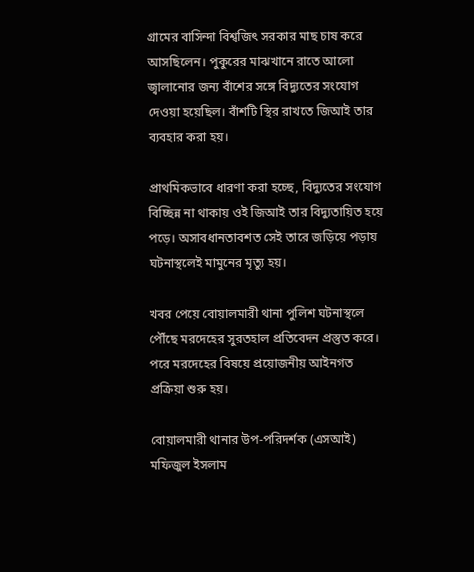গ্রামের বাসিন্দা বিশ্বজিৎ সরকার মাছ চাষ করে আসছিলেন। পুকুরের মাঝখানে রাতে আলো জ্বালানোর জন্য বাঁশের সঙ্গে বিদ্যুতের সংযোগ দেওয়া হয়েছিল। বাঁশটি স্থির রাখতে জিআই তার ব্যবহার করা হয়।

প্রাথমিকভাবে ধারণা করা হচ্ছে, বিদ্যুতের সংযোগ বিচ্ছিন্ন না থাকায় ওই জিআই তার বিদ্যুতায়িত হয়ে পড়ে। অসাবধানতাবশত সেই তারে জড়িয়ে পড়ায় ঘটনাস্থলেই মামুনের মৃত্যু হয়।

খবর পেয়ে বোয়ালমারী থানা পুলিশ ঘটনাস্থলে পৌঁছে মরদেহের সুরতহাল প্রতিবেদন প্রস্তুত করে। পরে মরদেহের বিষয়ে প্রয়োজনীয় আইনগত প্রক্রিয়া শুরু হয়।

বোয়ালমারী থানার উপ-পরিদর্শক (এসআই) মফিজুল ইসলাম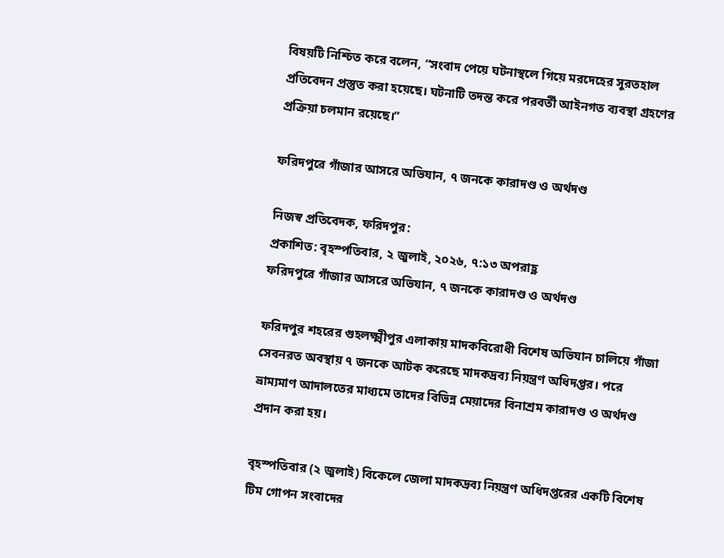বিষয়টি নিশ্চিত করে বলেন, “সংবাদ পেয়ে ঘটনাস্থলে গিয়ে মরদেহের সুরতহাল প্রতিবেদন প্রস্তুত করা হয়েছে। ঘটনাটি তদন্ত করে পরবর্তী আইনগত ব্যবস্থা গ্রহণের প্রক্রিয়া চলমান রয়েছে।”

ফরিদপুরে গাঁজার আসরে অভিযান, ৭ জনকে কারাদণ্ড ও অর্থদণ্ড

নিজস্ব প্রতিবেদক, ফরিদপুর:
প্রকাশিত: বৃহস্পতিবার, ২ জুলাই, ২০২৬, ৭:১৩ অপরাহ্ণ
ফরিদপুরে গাঁজার আসরে অভিযান, ৭ জনকে কারাদণ্ড ও অর্থদণ্ড

ফরিদপুর শহরের গুহলক্ষ্মীপুর এলাকায় মাদকবিরোধী বিশেষ অভিযান চালিয়ে গাঁজা সেবনরত অবস্থায় ৭ জনকে আটক করেছে মাদকদ্রব্য নিয়ন্ত্রণ অধিদপ্তর। পরে ভ্রাম্যমাণ আদালতের মাধ্যমে তাদের বিভিন্ন মেয়াদের বিনাশ্রম কারাদণ্ড ও অর্থদণ্ড প্রদান করা হয়।

বৃহস্পতিবার (২ জুলাই) বিকেলে জেলা মাদকদ্রব্য নিয়ন্ত্রণ অধিদপ্তরের একটি বিশেষ টিম গোপন সংবাদের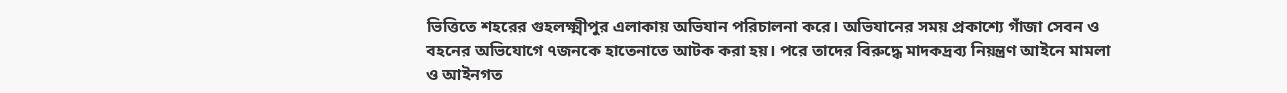ভিত্তিতে শহরের গুহলক্ষ্মীপুর এলাকায় অভিযান পরিচালনা করে। অভিযানের সময় প্রকাশ্যে গাঁজা সেবন ও বহনের অভিযোগে ৭জনকে হাতেনাতে আটক করা হয়। পরে তাদের বিরুদ্ধে মাদকদ্রব্য নিয়ন্ত্রণ আইনে মামলা ও আইনগত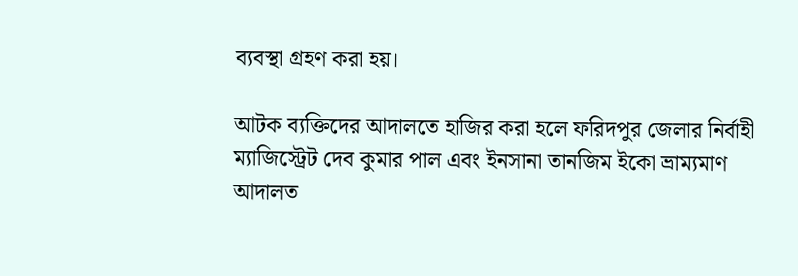ব্যবস্থা গ্রহণ করা হয়।

আটক ব্যক্তিদের আদালতে হাজির করা হলে ফরিদপুর জেলার নির্বাহী ম্যাজিস্ট্রেট দেব কুমার পাল এবং ইনসানা তানজিম ইকো ভ্রাম্যমাণ আদালত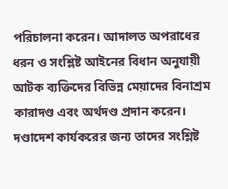পরিচালনা করেন। আদালত অপরাধের ধরন ও সংশ্লিষ্ট আইনের বিধান অনুযায়ী আটক ব্যক্তিদের বিভিন্ন মেয়াদের বিনাশ্রম কারাদণ্ড এবং অর্থদণ্ড প্রদান করেন। দণ্ডাদেশ কার্যকরের জন্য তাদের সংশ্লিষ্ট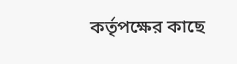কর্তৃপক্ষের কাছে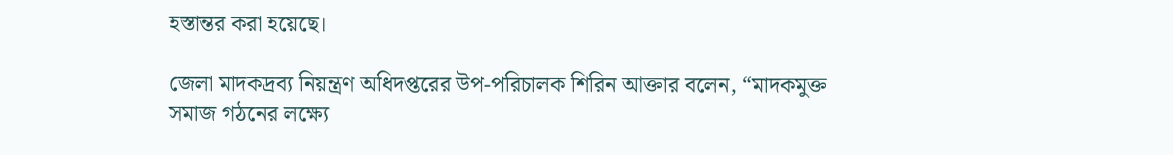হস্তান্তর করা হয়েছে।

জেলা মাদকদ্রব্য নিয়ন্ত্রণ অধিদপ্তরের উপ-পরিচালক শিরিন আক্তার বলেন, “মাদকমুক্ত সমাজ গঠনের লক্ষ্যে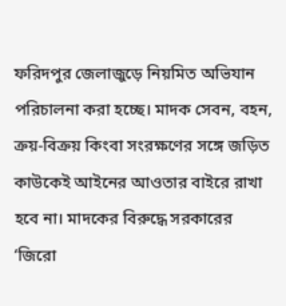ফরিদপুর জেলাজুড়ে নিয়মিত অভিযান পরিচালনা করা হচ্ছে। মাদক সেবন, বহন, ক্রয়-বিক্রয় কিংবা সংরক্ষণের সঙ্গে জড়িত কাউকেই আইনের আওতার বাইরে রাখা হবে না। মাদকের বিরুদ্ধে সরকারের ‘জিরো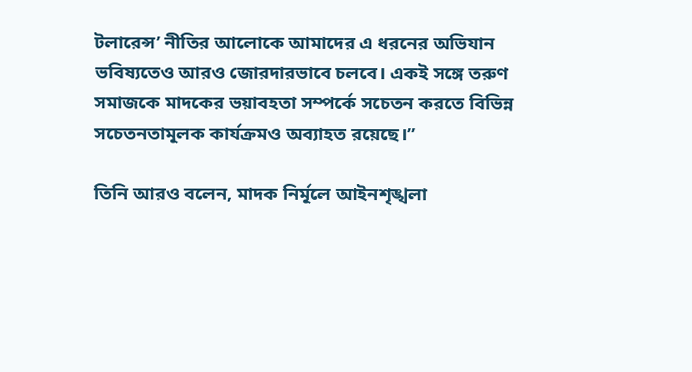টলারেন্স’ নীতির আলোকে আমাদের এ ধরনের অভিযান ভবিষ্যতেও আরও জোরদারভাবে চলবে। একই সঙ্গে তরুণ সমাজকে মাদকের ভয়াবহতা সম্পর্কে সচেতন করতে বিভিন্ন সচেতনতামূলক কার্যক্রমও অব্যাহত রয়েছে।”

তিনি আরও বলেন, মাদক নির্মূলে আইনশৃঙ্খলা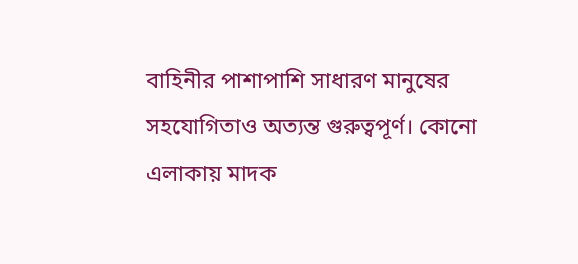বাহিনীর পাশাপাশি সাধারণ মানুষের সহযোগিতাও অত্যন্ত গুরুত্বপূর্ণ। কোনো এলাকায় মাদক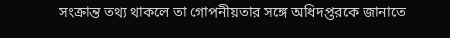সংক্রান্ত তথ্য থাকলে তা গোপনীয়তার সঙ্গে অধিদপ্তরকে জানাতে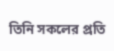তিনি সকলের প্রতি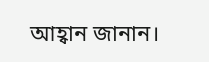আহ্বান জানান।